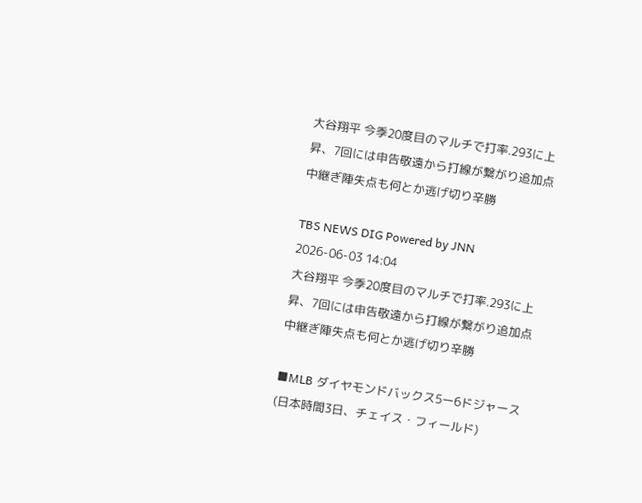大谷翔平 今季20度目のマルチで打率.293に上昇、7回には申告敬遠から打線が繋がり追加点 中継ぎ陣失点も何とか逃げ切り辛勝

TBS NEWS DIG Powered by JNN
2026-06-03 14:04
大谷翔平 今季20度目のマルチで打率.293に上昇、7回には申告敬遠から打線が繋がり追加点 中継ぎ陣失点も何とか逃げ切り辛勝

■MLB ダイヤモンドバックス5ー6ドジャース(日本時間3日、チェイス・フィールド)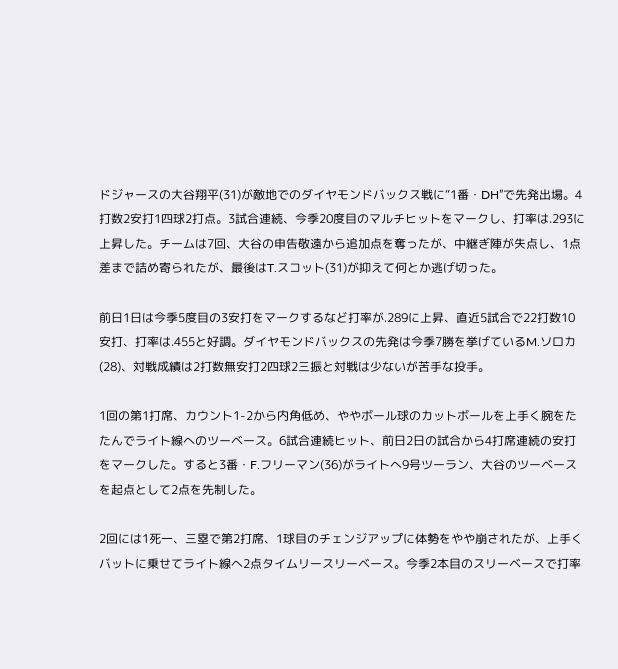ドジャースの大谷翔平(31)が敵地でのダイヤモンドバックス戦に“1番・DH”で先発出場。4打数2安打1四球2打点。3試合連続、今季20度目のマルチヒットをマークし、打率は.293に上昇した。チームは7回、大谷の申告敬遠から追加点を奪ったが、中継ぎ陣が失点し、1点差まで詰め寄られたが、最後はT.スコット(31)が抑えて何とか逃げ切った。

前日1日は今季5度目の3安打をマークするなど打率が.289に上昇、直近5試合で22打数10安打、打率は.455と好調。ダイヤモンドバックスの先発は今季7勝を挙げているM.ソロカ(28)、対戦成績は2打数無安打2四球2三振と対戦は少ないが苦手な投手。

1回の第1打席、カウント1-2から内角低め、ややボール球のカットボールを上手く腕をたたんでライト線へのツーベース。6試合連続ヒット、前日2日の試合から4打席連続の安打をマークした。すると3番・F.フリーマン(36)がライトへ9号ツーラン、大谷のツーベースを起点として2点を先制した。

2回には1死一、三塁で第2打席、1球目のチェンジアップに体勢をやや崩されたが、上手くバットに乗せてライト線へ2点タイムリースリーベース。今季2本目のスリーベースで打率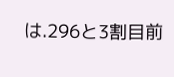は.296と3割目前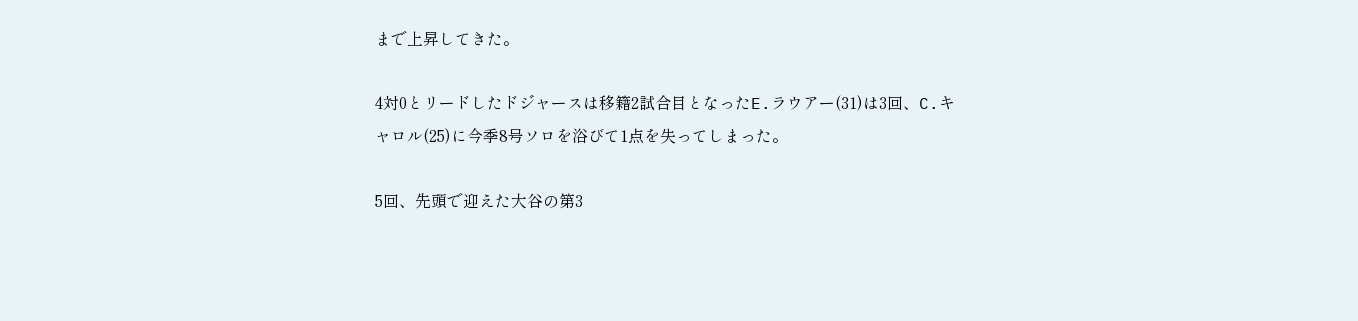まで上昇してきた。

4対0とリードしたドジャースは移籍2試合目となったE.ラウアー(31)は3回、C.キャロル(25)に今季8号ソロを浴びて1点を失ってしまった。

5回、先頭で迎えた大谷の第3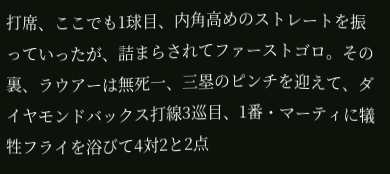打席、ここでも1球目、内角高めのストレートを振っていったが、詰まらされてファーストゴロ。その裏、ラウアーは無死一、三塁のピンチを迎えて、ダイヤモンドバックス打線3巡目、1番・マーティに犠牲フライを浴びて4対2と2点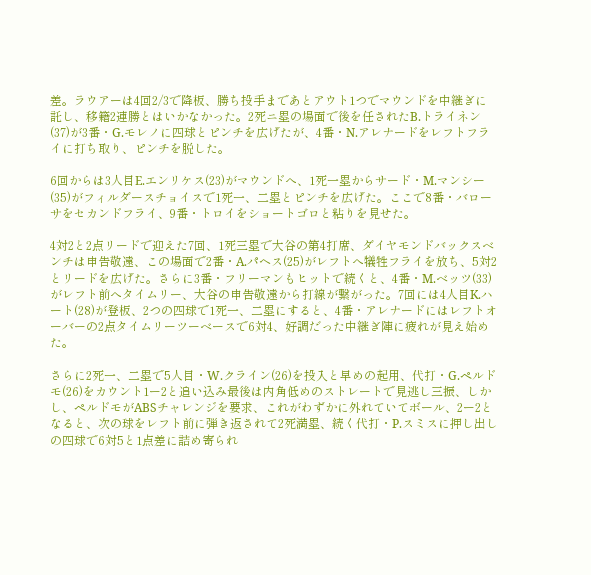差。ラウアーは4回2/3で降板、勝ち投手まであとアウト1つでマウンドを中継ぎに託し、移籍2連勝とはいかなかった。2死ニ塁の場面で後を任されたB.トライネン(37)が3番・G.モレノに四球とピンチを広げたが、4番・N.アレナードをレフトフライに打ち取り、ピンチを脱した。

6回からは3人目E.エンリケス(23)がマウンドへ、1死一塁からサード・M.マンシー(35)がフィルダースチョイスで1死一、二塁とピンチを広げた。ここで8番・バローサをセカンドフライ、9番・トロイをショートゴロと粘りを見せた。

4対2と2点リードで迎えた7回、1死三塁で大谷の第4打席、ダイヤモンドバックスベンチは申告敬遠、この場面で2番・A.パヘス(25)がレフトへ犠牲フライを放ち、5対2とリードを広げた。さらに3番・フリーマンもヒットで続くと、4番・M.ベッツ(33)がレフト前へタイムリー、大谷の申告敬遠から打線が繋がった。7回には4人目K.ハート(28)が登板、2つの四球で1死一、二塁にすると、4番・アレナードにはレフトオーバーの2点タイムリーツーベースで6対4、好調だった中継ぎ陣に疲れが見え始めた。

さらに2死一、二塁で5人目・W.クライン(26)を投入と早めの起用、代打・G.ペルドモ(26)をカウント1ー2と追い込み最後は内角低めのストレートで見逃し三振、しかし、ペルドモがABSチャレンジを要求、これがわずかに外れていてボール、2ー2となると、次の球をレフト前に弾き返されて2死満塁、続く代打・P.スミスに押し出しの四球で6対5と1点差に詰め寄られ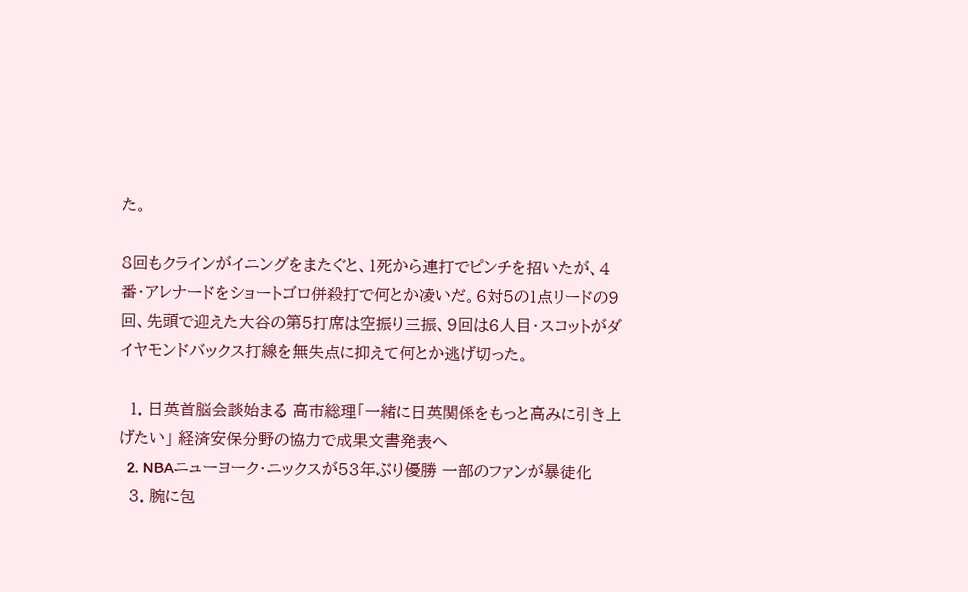た。

8回もクラインがイニングをまたぐと、1死から連打でピンチを招いたが、4番・アレナードをショートゴロ併殺打で何とか凌いだ。6対5の1点リードの9回、先頭で迎えた大谷の第5打席は空振り三振、9回は6人目・スコットがダイヤモンドバックス打線を無失点に抑えて何とか逃げ切った。

  1. 日英首脳会談始まる 高市総理「一緒に日英関係をもっと高みに引き上げたい」 経済安保分野の協力で成果文書発表へ
  2. NBAニューヨーク・ニックスが53年ぶり優勝 一部のファンが暴徒化
  3. 腕に包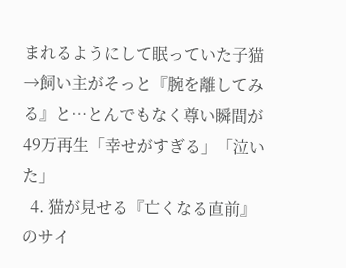まれるようにして眠っていた子猫→飼い主がそっと『腕を離してみる』と…とんでもなく尊い瞬間が49万再生「幸せがすぎる」「泣いた」
  4. 猫が見せる『亡くなる直前』のサイ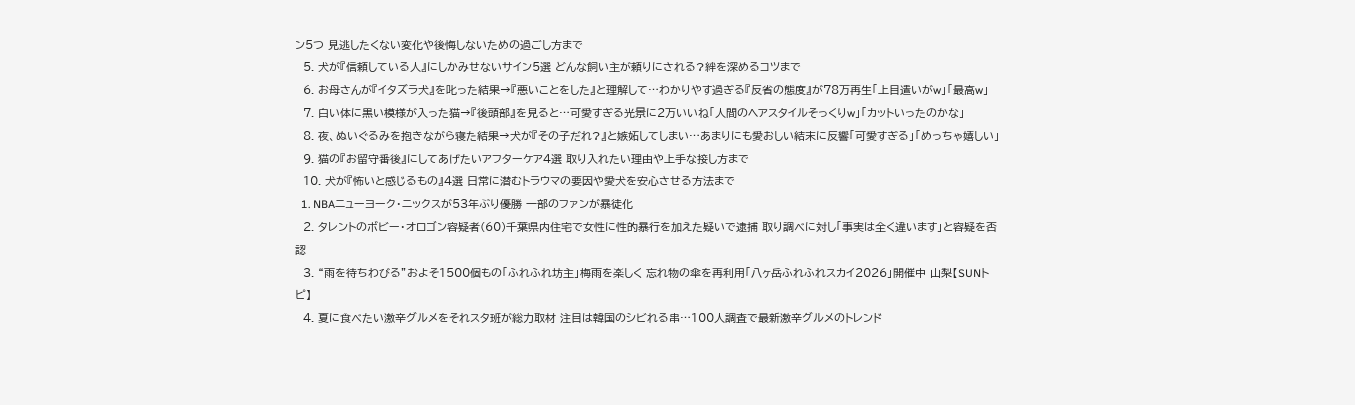ン5つ 見逃したくない変化や後悔しないための過ごし方まで
  5. 犬が『信頼している人』にしかみせないサイン5選 どんな飼い主が頼りにされる?絆を深めるコツまで
  6. お母さんが『イタズラ犬』を叱った結果→『悪いことをした』と理解して…わかりやす過ぎる『反省の態度』が78万再生「上目遣いがw」「最高w」
  7. 白い体に黒い模様が入った猫→『後頭部』を見ると…可愛すぎる光景に2万いいね「人間のヘアスタイルそっくりw」「カットいったのかな」
  8. 夜、ぬいぐるみを抱きながら寝た結果→犬が『その子だれ?』と嫉妬してしまい…あまりにも愛おしい結末に反響「可愛すぎる」「めっちゃ嬉しい」
  9. 猫の『お留守番後』にしてあげたいアフターケア4選 取り入れたい理由や上手な接し方まで
  10. 犬が『怖いと感じるもの』4選 日常に潜むトラウマの要因や愛犬を安心させる方法まで
  1. NBAニューヨーク・ニックスが53年ぶり優勝 一部のファンが暴徒化
  2. タレントのボビー・オロゴン容疑者(60)千葉県内住宅で女性に性的暴行を加えた疑いで逮捕 取り調べに対し「事実は全く違います」と容疑を否認
  3. “雨を待ちわびる”およそ1500個もの「ふれふれ坊主」梅雨を楽しく 忘れ物の傘を再利用「八ヶ岳ふれふれスカイ2026」開催中 山梨【SUNトピ】
  4. 夏に食べたい激辛グルメをそれスタ班が総力取材 注目は韓国のシビれる串…100人調査で最新激辛グルメのトレンド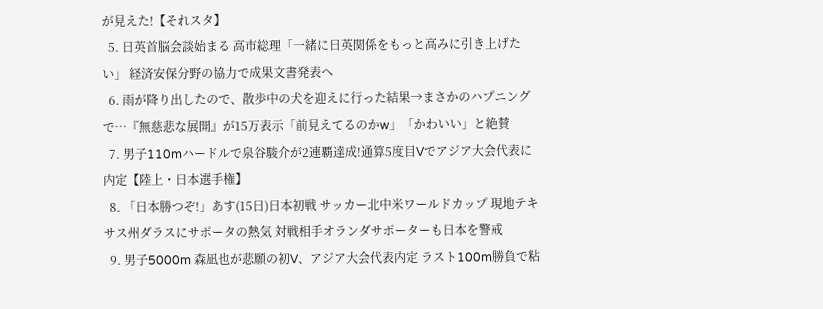が見えた!【それスタ】
  5. 日英首脳会談始まる 高市総理「一緒に日英関係をもっと高みに引き上げたい」 経済安保分野の協力で成果文書発表へ
  6. 雨が降り出したので、散歩中の犬を迎えに行った結果→まさかのハプニングで…『無慈悲な展開』が15万表示「前見えてるのかw」「かわいい」と絶賛
  7. 男子110mハードルで泉谷駿介が2連覇達成!通算5度目Vでアジア大会代表に内定【陸上・日本選手権】
  8. 「日本勝つぞ!」あす(15日)日本初戦 サッカー北中米ワールドカップ 現地テキサス州ダラスにサポータの熱気 対戦相手オランダサポーターも日本を警戒
  9. 男子5000m 森凪也が悲願の初V、アジア大会代表内定 ラスト100m勝負で粘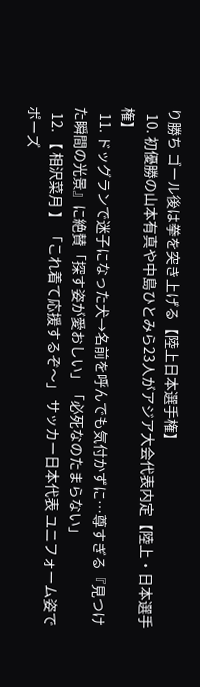り勝ち ゴール後は拳を突き上げる【陸上日本選手権】
  10. 初優勝の山本有真や中島ひとみら23人がアジア大会代表内定【陸上・日本選手権】
  11. ドッグランで迷子になった犬→名前を呼んでも気付かずに…尊すぎる『見つけた瞬間の光景』に絶賛「探す姿が愛おしい」「必死なのたまらない」
  12. 【 相沢菜月 】 「これ着て応援するぞ〜」 サッカー日本代表 ユニフォーム姿でポーズ